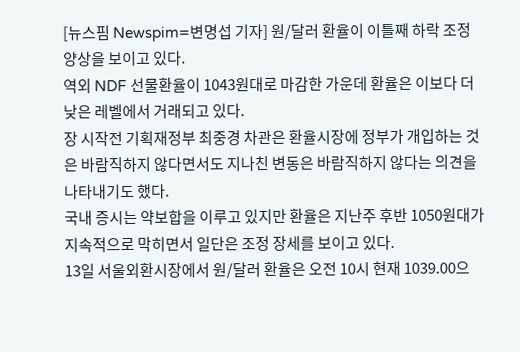[뉴스핌 Newspim=변명섭 기자] 원/달러 환율이 이틀째 하락 조정 양상을 보이고 있다.
역외 NDF 선물환율이 1043원대로 마감한 가운데 환율은 이보다 더 낮은 레벨에서 거래되고 있다.
장 시작전 기획재정부 최중경 차관은 환율시장에 정부가 개입하는 것은 바람직하지 않다면서도 지나친 변동은 바람직하지 않다는 의견을 나타내기도 했다.
국내 증시는 약보합을 이루고 있지만 환율은 지난주 후반 1050원대가 지속적으로 막히면서 일단은 조정 장세를 보이고 있다.
13일 서울외환시장에서 원/달러 환율은 오전 10시 현재 1039.00으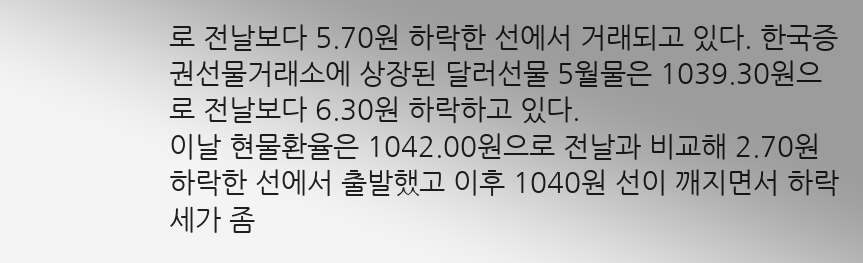로 전날보다 5.70원 하락한 선에서 거래되고 있다. 한국증권선물거래소에 상장된 달러선물 5월물은 1039.30원으로 전날보다 6.30원 하락하고 있다.
이날 현물환율은 1042.00원으로 전날과 비교해 2.70원 하락한 선에서 출발했고 이후 1040원 선이 깨지면서 하락세가 좀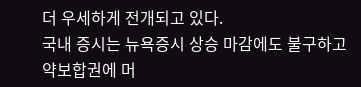더 우세하게 전개되고 있다.
국내 증시는 뉴욕증시 상승 마감에도 불구하고 약보합권에 머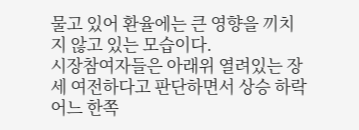물고 있어 환율에는 큰 영향을 끼치지 않고 있는 모습이다.
시장참여자들은 아래위 열려있는 장세 여전하다고 판단하면서 상승 하락 어느 한쪽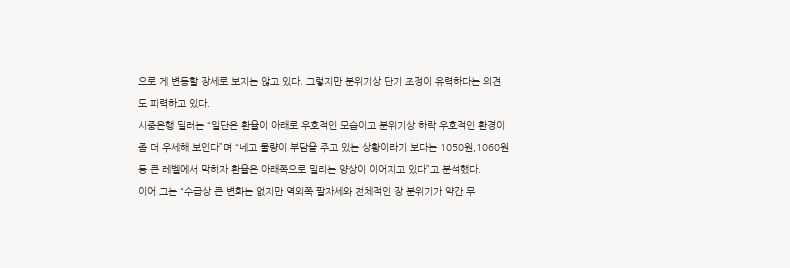으로 게 변동할 장세로 보지는 않고 있다. 그렇지만 분위기상 단기 조정이 유력하다는 의견도 피력하고 있다.
시중은행 딜러는 “일단은 환율이 아래로 우호적인 모습이고 분위기상 하락 우호적인 환경이 좀 더 우세해 보인다”며 “네고 물량이 부담을 주고 있는 상황이라기 보다는 1050원,1060원 등 큰 레벨에서 막히자 환율은 아래쪽으로 밀리는 양상이 이어지고 있다”고 분석했다.
이어 그는 “수급상 큰 변화는 없지만 역외쪽 팔자세와 전체적인 장 분위기가 약간 무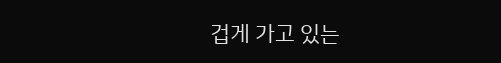겁게 가고 있는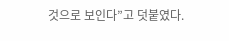것으로 보인다”고 덧붙였다.